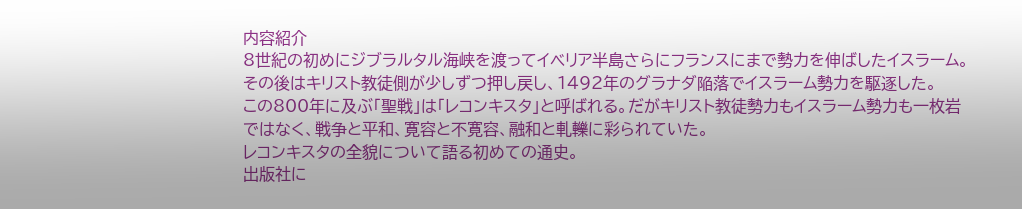内容紹介
8世紀の初めにジブラルタル海峡を渡ってイベリア半島さらにフランスにまで勢力を伸ばしたイスラーム。その後はキリスト教徒側が少しずつ押し戻し、1492年のグラナダ陥落でイスラーム勢力を駆逐した。
この800年に及ぶ「聖戦」は「レコンキスタ」と呼ばれる。だがキリスト教徒勢力もイスラーム勢力も一枚岩ではなく、戦争と平和、寛容と不寛容、融和と軋轢に彩られていた。
レコンキスタの全貌について語る初めての通史。
出版社に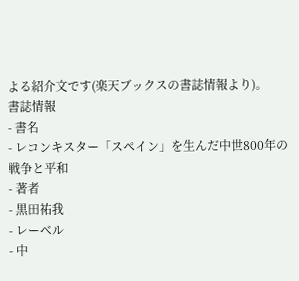よる紹介文です(楽天ブックスの書誌情報より)。
書誌情報
- 書名
- レコンキスター「スペイン」を生んだ中世800年の戦争と平和
- 著者
- 黒田祐我
- レーベル
- 中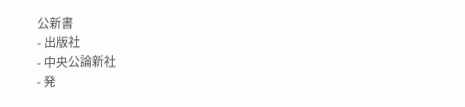公新書
- 出版社
- 中央公論新社
- 発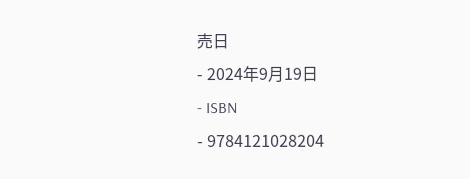売日
- 2024年9月19日
- ISBN
- 9784121028204